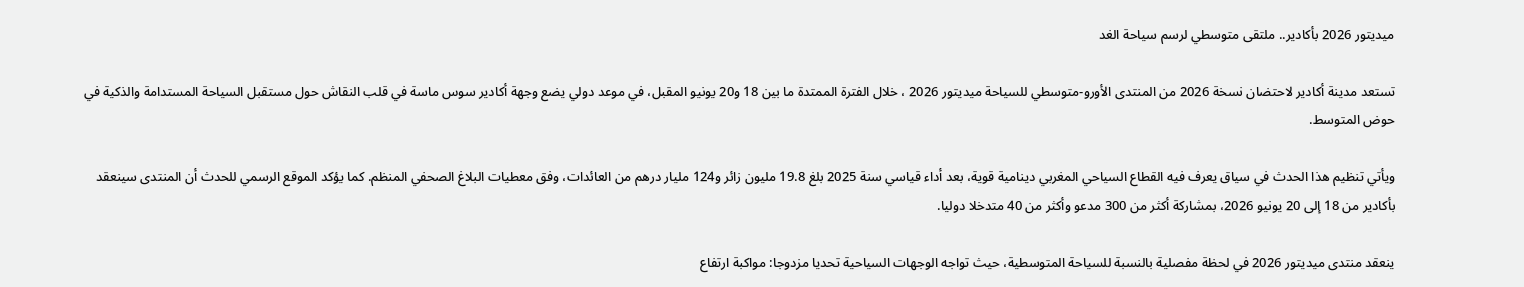ميديتور 2026 بأكادير.. ملتقى متوسطي لرسم سياحة الغد

تستعد مدينة أكادير لاحتضان نسخة 2026 من المنتدى الأورو-متوسطي للسياحة ميديتور 2026 ، خلال الفترة الممتدة ما بين 18 و20 يونيو المقبل، في موعد دولي يضع وجهة أكادير سوس ماسة في قلب النقاش حول مستقبل السياحة المستدامة والذكية في حوض المتوسط.

ويأتي تنظيم هذا الحدث في سياق يعرف فيه القطاع السياحي المغربي دينامية قوية، بعد أداء قياسي سنة 2025 بلغ 19.8 مليون زائر و124 مليار درهم من العائدات، وفق معطيات البلاغ الصحفي المنظم. كما يؤكد الموقع الرسمي للحدث أن المنتدى سينعقد بأكادير من 18 إلى 20 يونيو 2026، بمشاركة أكثر من 300 مدعو وأكثر من 40 متدخلا دوليا.

ينعقد منتدى ميديتور 2026 في لحظة مفصلية بالنسبة للسياحة المتوسطية، حيث تواجه الوجهات السياحية تحديا مزدوجا: مواكبة ارتفاع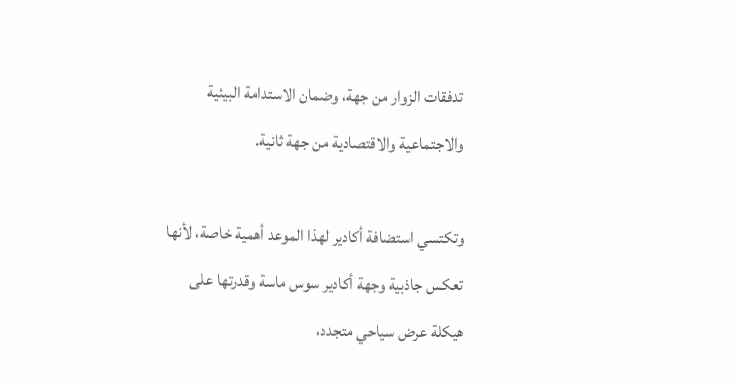تدفقات الزوار من جهة، وضمان الاستدامة البيئية والاجتماعية والاقتصادية من جهة ثانية.

وتكتسي استضافة أكادير لهذا الموعد أهمية خاصة، لأنها تعكس جاذبية وجهة أكادير سوس ماسة وقدرتها على هيكلة عرض سياحي متجدد،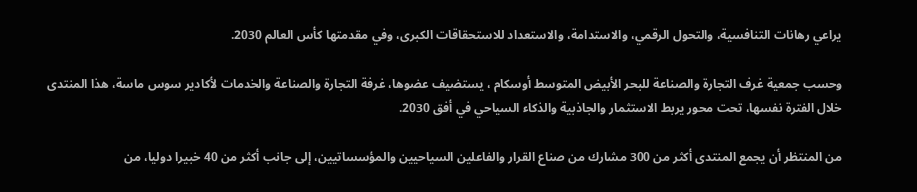يراعي رهانات التنافسية، والتحول الرقمي، والاستدامة، والاستعداد للاستحقاقات الكبرى، وفي مقدمتها كأس العالم 2030.

وحسب جمعية غرف التجارة والصناعة للبحر الأبيض المتوسط أوسكام ، يستضيف عضوها، غرفة التجارة والصناعة والخدمات لأكادير سوس ماسة، هذا المنتدى خلال الفترة نفسها، تحت محور يربط الاستثمار والجاذبية والذكاء السياحي في أفق 2030.

من المنتظر أن يجمع المنتدى أكثر من 300 مشارك من صناع القرار والفاعلين السياحيين والمؤسساتيين، إلى جانب أكثر من 40 خبيرا دوليا، من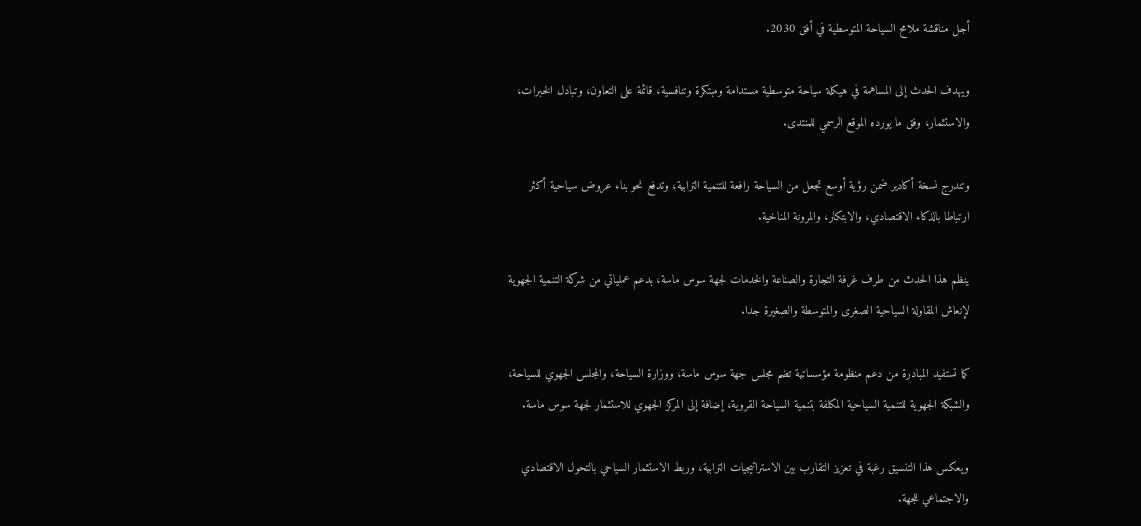أجل مناقشة ملامح السياحة المتوسطية في أفق 2030.

ويهدف الحدث إلى المساهمة في هيكلة سياحة متوسطية مستدامة ومبتكرة وتنافسية، قائمة على التعاون، وتبادل الخبرات، والاستثمار، وفق ما يورده الموقع الرسمي للمنتدى.

وتندرج نسخة أكادير ضمن رؤية أوسع تجعل من السياحة رافعة للتنمية الترابية، وتدفع نحو بناء عروض سياحية أكثر ارتباطا بالذكاء الاقتصادي، والابتكار، والمرونة المناخية.

ينظم هذا الحدث من طرف غرفة التجارة والصناعة والخدمات لجهة سوس ماسة، بدعم عملياتي من شركة التنمية الجهوية لإنعاش المقاولة السياحية الصغرى والمتوسطة والصغيرة جدا.

كما تستفيد المبادرة من دعم منظومة مؤسساتية تضم مجلس جهة سوس ماسة، ووزارة السياحة، والمجلس الجهوي للسياحة، والشبكة الجهوية للتنمية السياحية المكلفة بتنمية السياحة القروية، إضافة إلى المركز الجهوي للاستثمار لجهة سوس ماسة.

ويعكس هذا التنسيق رغبة في تعزيز التقارب بين الاستراتيجيات الترابية، وربط الاستثمار السياحي بالتحول الاقتصادي والاجتماعي للجهة.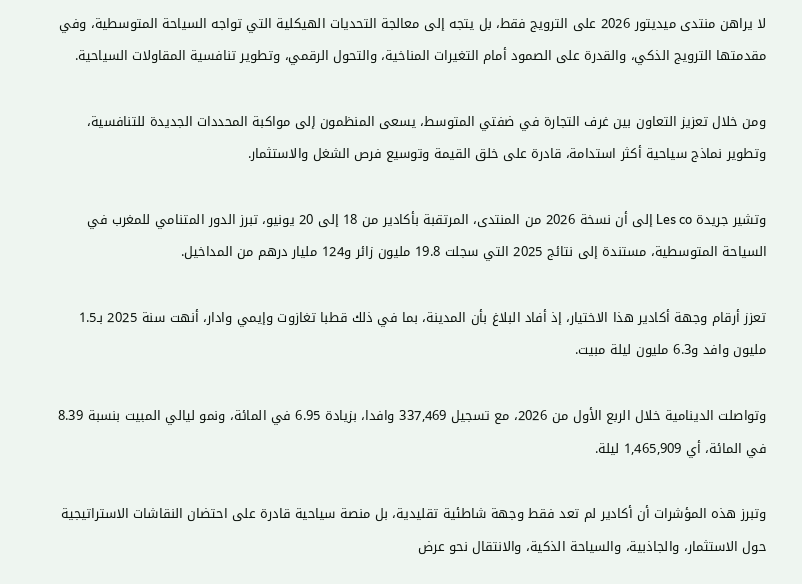لا يراهن منتدى ميديتور 2026 على الترويج فقط، بل يتجه إلى معالجة التحديات الهيكلية التي تواجه السياحة المتوسطية، وفي مقدمتها الترويج الذكي، والقدرة على الصمود أمام التغيرات المناخية، والتحول الرقمي، وتطوير تنافسية المقاولات السياحية.

ومن خلال تعزيز التعاون بين غرف التجارة في ضفتي المتوسط، يسعى المنظمون إلى مواكبة المحددات الجديدة للتنافسية، وتطوير نماذج سياحية أكثر استدامة، قادرة على خلق القيمة وتوسيع فرص الشغل والاستثمار.

وتشير جريدة Les co إلى أن نسخة 2026 من المنتدى، المرتقبة بأكادير من 18 إلى 20 يونيو، تبرز الدور المتنامي للمغرب في السياحة المتوسطية، مستندة إلى نتائج 2025 التي سجلت 19.8 مليون زائر و124 مليار درهم من المداخيل.

تعزز أرقام وجهة أكادير هذا الاختيار، إذ أفاد البلاغ بأن المدينة، بما في ذلك قطبا تغازوت وإيمي وادار، أنهت سنة 2025 بـ1.5 مليون وافد و6.3 مليون ليلة مبيت.

وتواصلت الدينامية خلال الربع الأول من 2026، مع تسجيل 337,469 وافدا، بزيادة 6.95 في المائة، ونمو ليالي المبيت بنسبة 8.39 في المائة، أي 1,465,909 ليلة.

وتبرز هذه المؤشرات أن أكادير لم تعد فقط وجهة شاطئية تقليدية، بل منصة سياحية قادرة على احتضان النقاشات الاستراتيجية حول الاستثمار، والجاذبية، والسياحة الذكية، والانتقال نحو عرض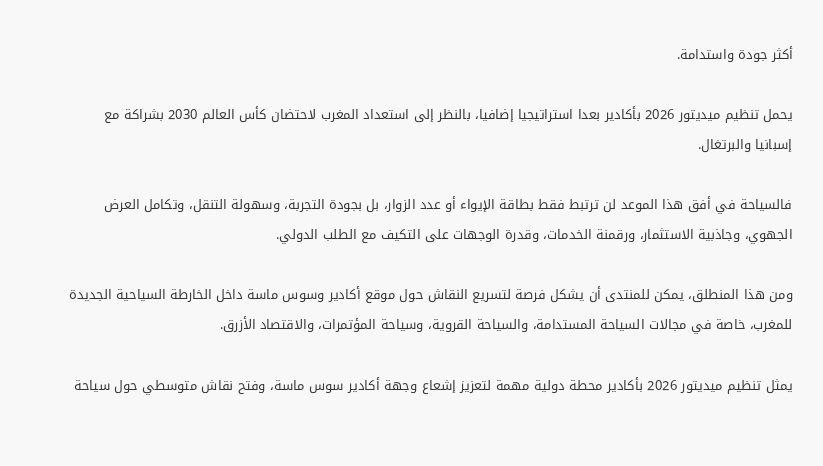أكثر جودة واستدامة.

يحمل تنظيم ميديتور 2026 بأكادير بعدا استراتيجيا إضافيا، بالنظر إلى استعداد المغرب لاحتضان كأس العالم 2030 بشراكة مع إسبانيا والبرتغال.

فالسياحة في أفق هذا الموعد لن ترتبط فقط بطاقة الإيواء أو عدد الزوار، بل بجودة التجربة، وسهولة التنقل، وتكامل العرض الجهوي، وجاذبية الاستثمار، ورقمنة الخدمات، وقدرة الوجهات على التكيف مع الطلب الدولي.

ومن هذا المنطلق، يمكن للمنتدى أن يشكل فرصة لتسريع النقاش حول موقع أكادير وسوس ماسة داخل الخارطة السياحية الجديدة للمغرب، خاصة في مجالات السياحة المستدامة، والسياحة القروية، وسياحة المؤتمرات، والاقتصاد الأزرق.

يمثل تنظيم ميديتور 2026 بأكادير محطة دولية مهمة لتعزيز إشعاع وجهة أكادير سوس ماسة، وفتح نقاش متوسطي حول سياحة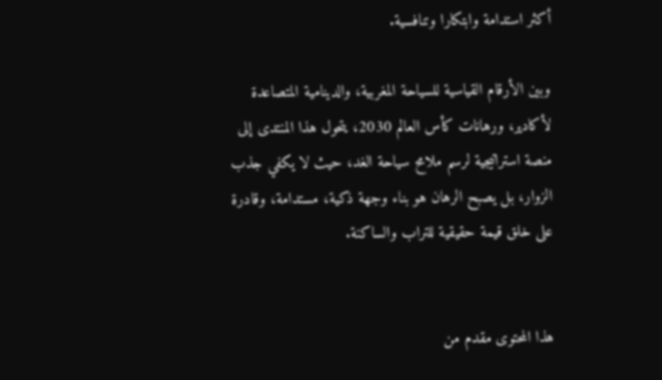أكثر استدامة وابتكارا وتنافسية.

وبين الأرقام القياسية للسياحة المغربية، والدينامية المتصاعدة لأكادير، ورهانات كأس العالم 2030، يتحول هذا المنتدى إلى منصة استراتيجية لرسم ملامح سياحة الغد، حيث لا يكفي جذب الزوار، بل يصبح الرهان هو بناء وجهة ذكية، مستدامة، وقادرة على خلق قيمة حقيقية للتراب والساكنة.


هذا المحتوى مقدم من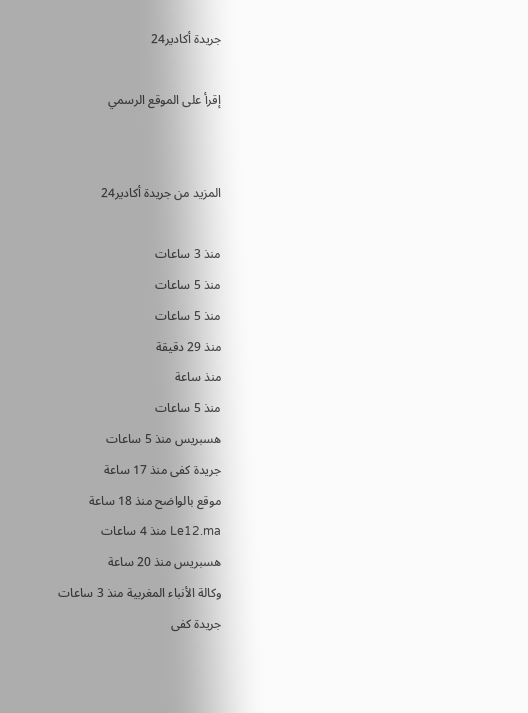جريدة أكادير24

إقرأ على الموقع الرسمي


المزيد من جريدة أكادير24

منذ 3 ساعات
منذ 5 ساعات
منذ 5 ساعات
منذ 29 دقيقة
منذ ساعة
منذ 5 ساعات
هسبريس منذ 5 ساعات
جريدة كفى منذ 17 ساعة
موقع بالواضح منذ 18 ساعة
Le12.ma منذ 4 ساعات
هسبريس منذ 20 ساعة
وكالة الأنباء المغربية منذ 3 ساعات
جريدة كفى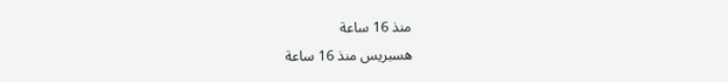منذ 16 ساعة
هسبريس منذ 16 ساعة